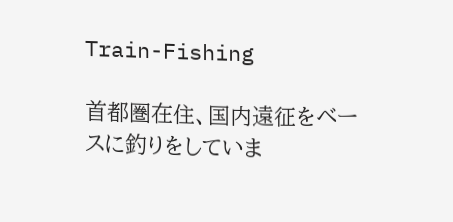Train-Fishing

首都圏在住、国内遠征をベースに釣りをしていま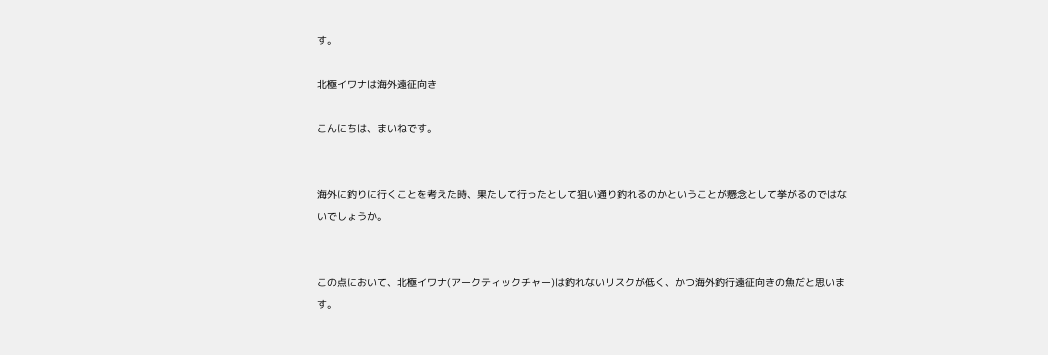す。

北極イワナは海外遠征向き

こんにちは、まいねです。


海外に釣りに行くことを考えた時、果たして行ったとして狙い通り釣れるのかということが懸念として挙がるのではないでしょうか。


この点において、北極イワナ(アークティックチャー)は釣れないリスクが低く、かつ海外釣行遠征向きの魚だと思います。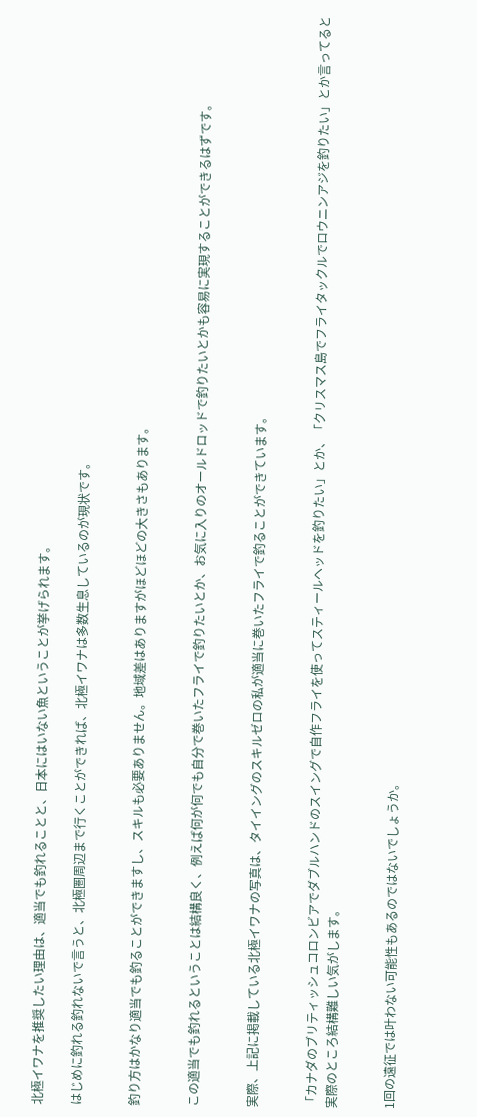北極イワナを推奨したい理由は、適当でも釣れることと、日本にはいない魚ということが挙げられます。

はじめに釣れる釣れないで言うと、北極圏周辺まで行くことができれば、北極イワナは多数生息しているのが現状です。


釣り方はかなり適当でも釣ることができますし、スキルも必要ありません。地域差はありますがほどほどの大きさもあります。


この適当でも釣れるということは結構良く、例えば何が何でも自分で巻いたフライで釣りたいとか、お気に入りのオールドロッドで釣りたいとかも容易に実現することができるはずです。


実際、上記に掲載している北極イワナの写真は、タイイングのスキルゼロの私が適当に巻いたフライで釣ることができています。


「カナダのブリティッシュコロンビアでダブルハンドのスイングで自作フライを使ってスティールヘッドを釣りたい」とか、「クリスマス島でフライタックルでロウニンアジを釣りたい」とか言ってると実際のところ結構難しい気がします。


1回の遠征では叶わない可能性もあるのではないでしょうか。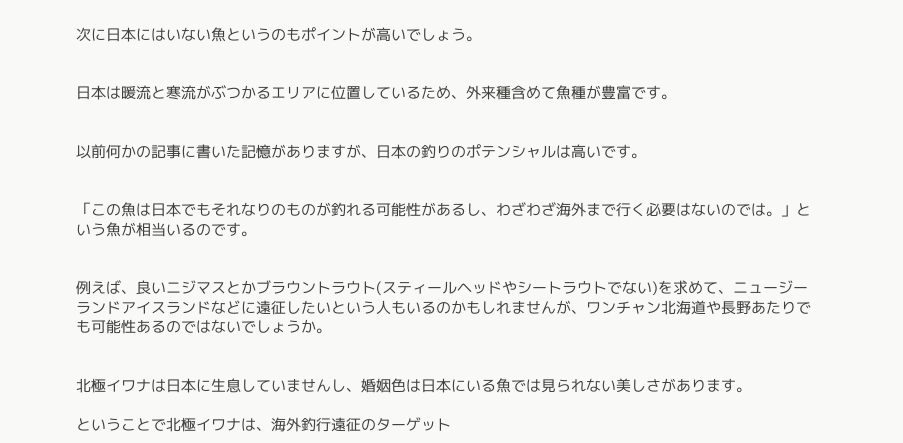次に日本にはいない魚というのもポイントが高いでしょう。


日本は暖流と寒流がぶつかるエリアに位置しているため、外来種含めて魚種が豊富です。


以前何かの記事に書いた記憶がありますが、日本の釣りのポテンシャルは高いです。


「この魚は日本でもそれなりのものが釣れる可能性があるし、わざわざ海外まで行く必要はないのでは。」という魚が相当いるのです。


例えば、良いニジマスとかブラウントラウト(スティールヘッドやシートラウトでない)を求めて、ニュージーランドアイスランドなどに遠征したいという人もいるのかもしれませんが、ワンチャン北海道や長野あたりでも可能性あるのではないでしょうか。


北極イワナは日本に生息していませんし、婚姻色は日本にいる魚では見られない美しさがあります。

ということで北極イワナは、海外釣行遠征のターゲット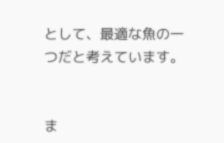として、最適な魚の一つだと考えています。


ま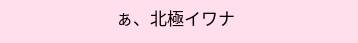ぁ、北極イワナ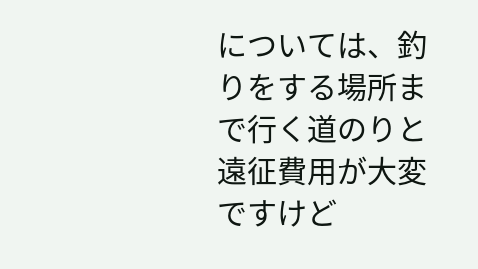については、釣りをする場所まで行く道のりと遠征費用が大変ですけど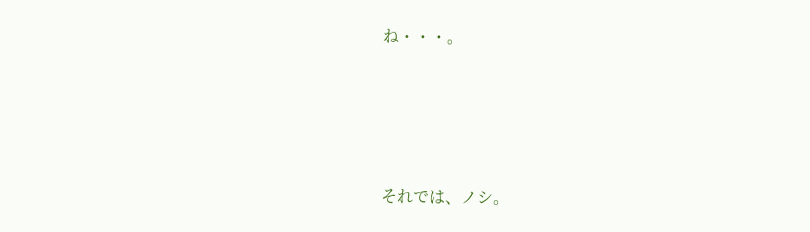ね・・・。




それでは、ノシ。